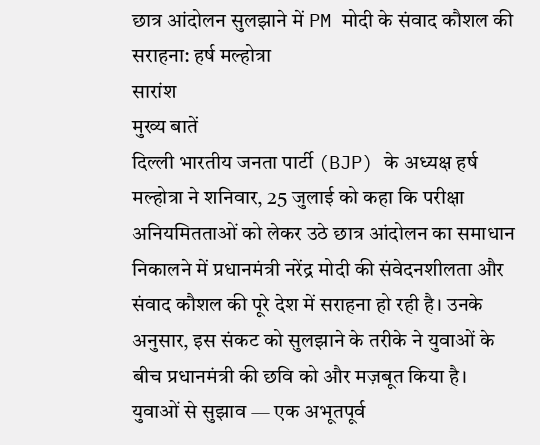छात्र आंदोलन सुलझाने में PM मोदी के संवाद कौशल की सराहना: हर्ष मल्होत्रा
सारांश
मुख्य बातें
दिल्ली भारतीय जनता पार्टी (BJP) के अध्यक्ष हर्ष मल्होत्रा ने शनिवार, 25 जुलाई को कहा कि परीक्षा अनियमितताओं को लेकर उठे छात्र आंदोलन का समाधान निकालने में प्रधानमंत्री नरेंद्र मोदी की संवेदनशीलता और संवाद कौशल की पूरे देश में सराहना हो रही है। उनके अनुसार, इस संकट को सुलझाने के तरीके ने युवाओं के बीच प्रधानमंत्री की छवि को और मज़बूत किया है।
युवाओं से सुझाव — एक अभूतपूर्व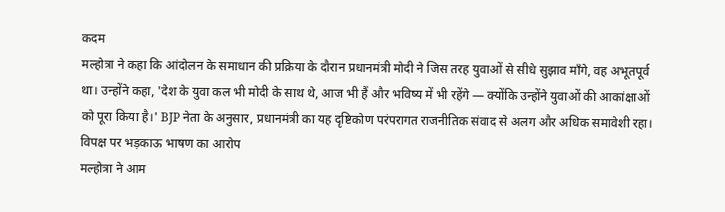कदम
मल्होत्रा ने कहा कि आंदोलन के समाधान की प्रक्रिया के दौरान प्रधानमंत्री मोदी ने जिस तरह युवाओं से सीधे सुझाव माँगे, वह अभूतपूर्व था। उन्होंने कहा, 'देश के युवा कल भी मोदी के साथ थे, आज भी हैं और भविष्य में भी रहेंगे — क्योंकि उन्होंने युवाओं की आकांक्षाओं को पूरा किया है।' BJP नेता के अनुसार, प्रधानमंत्री का यह दृष्टिकोण परंपरागत राजनीतिक संवाद से अलग और अधिक समावेशी रहा।
विपक्ष पर भड़काऊ भाषण का आरोप
मल्होत्रा ने आम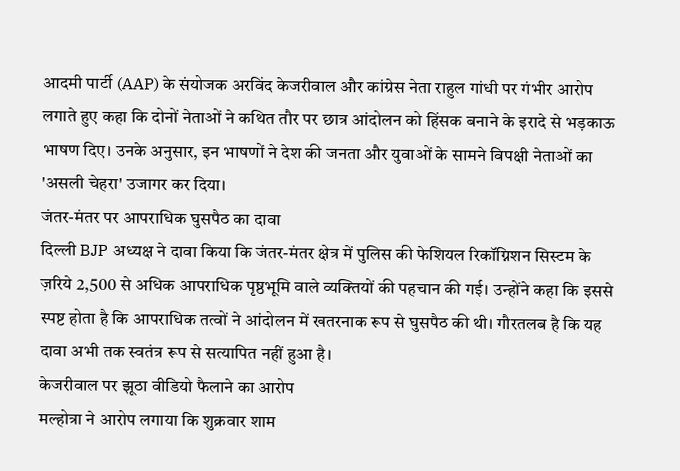आदमी पार्टी (AAP) के संयोजक अरविंद केजरीवाल और कांग्रेस नेता राहुल गांधी पर गंभीर आरोप लगाते हुए कहा कि दोनों नेताओं ने कथित तौर पर छात्र आंदोलन को हिंसक बनाने के इरादे से भड़काऊ भाषण दिए। उनके अनुसार, इन भाषणों ने देश की जनता और युवाओं के सामने विपक्षी नेताओं का 'असली चेहरा' उजागर कर दिया।
जंतर-मंतर पर आपराधिक घुसपैठ का दावा
दिल्ली BJP अध्यक्ष ने दावा किया कि जंतर-मंतर क्षेत्र में पुलिस की फेशियल रिकॉग्निशन सिस्टम के ज़रिये 2,500 से अधिक आपराधिक पृष्ठभूमि वाले व्यक्तियों की पहचान की गई। उन्होंने कहा कि इससे स्पष्ट होता है कि आपराधिक तत्वों ने आंदोलन में खतरनाक रूप से घुसपैठ की थी। गौरतलब है कि यह दावा अभी तक स्वतंत्र रूप से सत्यापित नहीं हुआ है।
केजरीवाल पर झूठा वीडियो फैलाने का आरोप
मल्होत्रा ने आरोप लगाया कि शुक्रवार शाम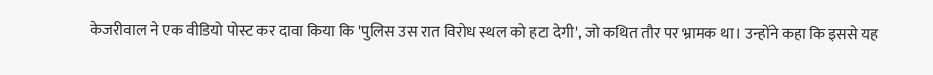केजरीवाल ने एक वीडियो पोस्ट कर दावा किया कि 'पुलिस उस रात विरोध स्थल को हटा देगी', जो कथित तौर पर भ्रामक था। उन्होंने कहा कि इससे यह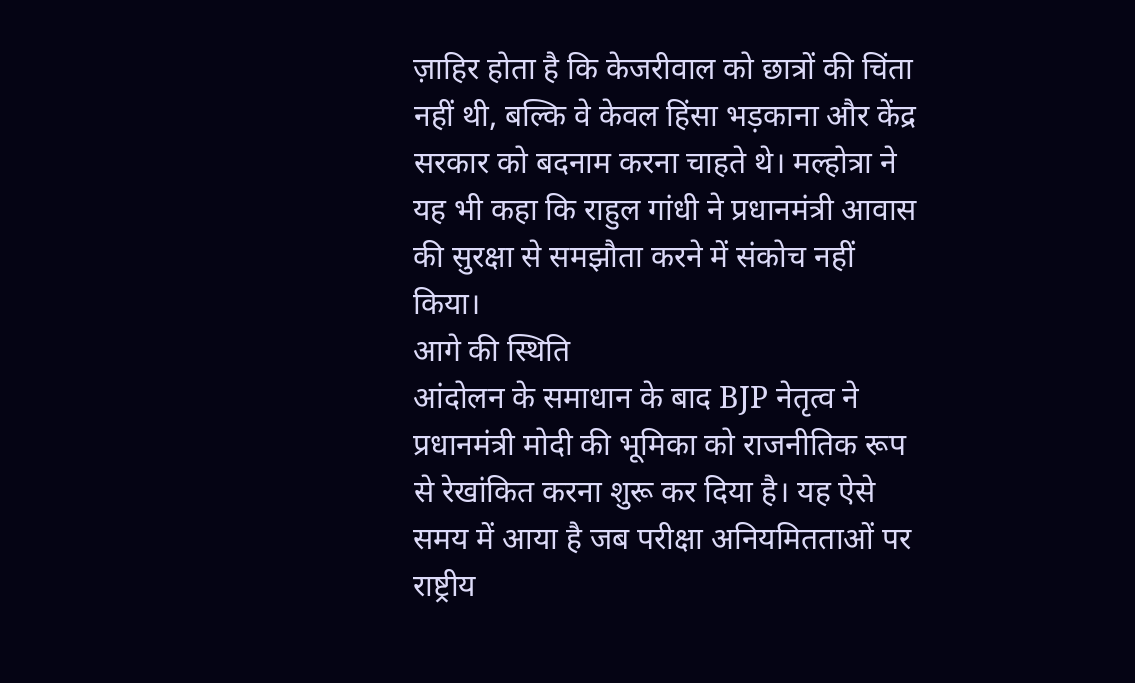ज़ाहिर होता है कि केजरीवाल को छात्रों की चिंता नहीं थी, बल्कि वे केवल हिंसा भड़काना और केंद्र सरकार को बदनाम करना चाहते थे। मल्होत्रा ने यह भी कहा कि राहुल गांधी ने प्रधानमंत्री आवास की सुरक्षा से समझौता करने में संकोच नहीं किया।
आगे की स्थिति
आंदोलन के समाधान के बाद BJP नेतृत्व ने प्रधानमंत्री मोदी की भूमिका को राजनीतिक रूप से रेखांकित करना शुरू कर दिया है। यह ऐसे समय में आया है जब परीक्षा अनियमितताओं पर राष्ट्रीय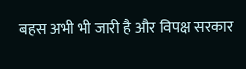बहस अभी भी जारी है और विपक्ष सरकार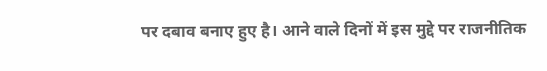पर दबाव बनाए हुए है। आने वाले दिनों में इस मुद्दे पर राजनीतिक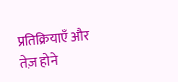प्रतिक्रियाएँ और तेज़ होने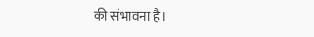की संभावना है।